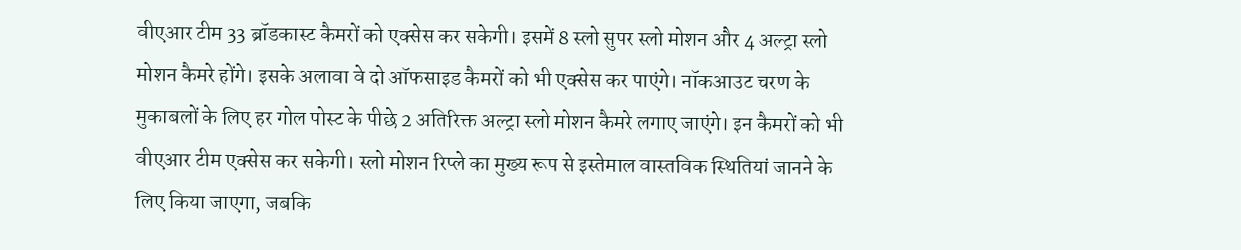वीएआर टीम 33 ब्रॉडकास्ट कैमरों को एक्सेस कर सकेगी। इसमें 8 स्लो सुपर स्लो मोशन और 4 अल्ट्रा स्लो मोशन कैमरे होंगे। इसके अलावा वे दो ऑफसाइड कैमरों को भी एक्सेस कर पाएंगे। नॉकआउट चरण के मुकाबलों के लिए हर गोल पोस्ट के पीछे 2 अतिरिक्त अल्ट्रा स्लो मोशन कैमरे लगाए जाएंगे। इन कैमरों को भी वीएआर टीम एक्सेस कर सकेगी। स्लो मोशन रिप्ले का मुख्य रूप से इस्तेमाल वास्तविक स्थितियां जानने के लिए किया जाएगा, जबकि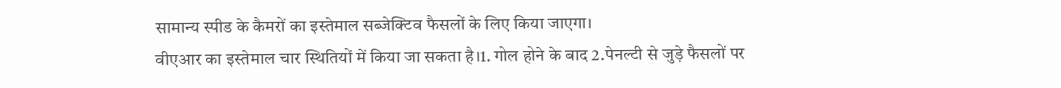सामान्य स्पीड के कैमरों का इस्तेमाल सब्जेक्टिव फैसलों के लिए किया जाएगा।
वीएआर का इस्तेमाल चार स्थितियों में किया जा सकता है।1. गोल होने के बाद 2.पेनल्टी से जुड़े फैसलों पर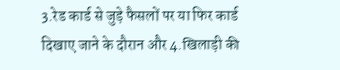3.रेड कार्ड से जुड़े फैसलों पर या फिर कार्ड दिखाए जाने के दौरान और 4.खिलाड़ी की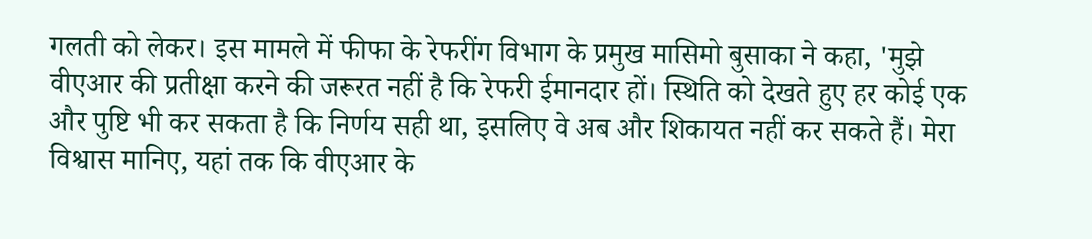गलती को लेकर। इस मामले में फीफा के रेफरींग विभाग के प्रमुख मासिमो बुसाका ने कहा, 'मुझे वीएआर की प्रतीक्षा करने की जरूरत नहीं है कि रेफरी ईमानदार हों। स्थिति को देखते हुए हर कोई एक और पुष्टि भी कर सकता है कि निर्णय सही था, इसलिए वे अब और शिकायत नहीं कर सकते हैं। मेरा विश्वास मानिए, यहां तक कि वीएआर के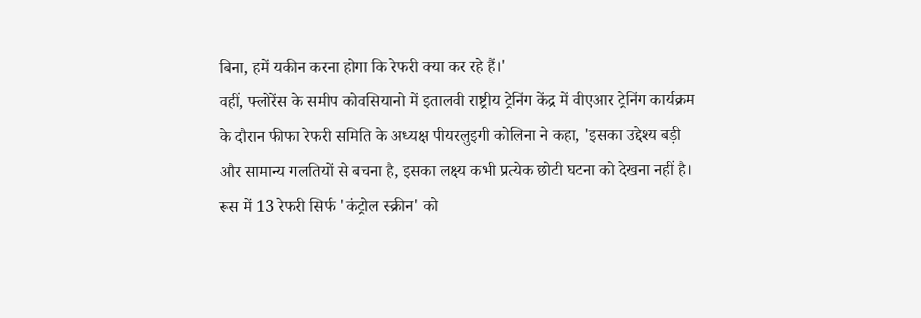बिना, हमें यकीन करना होगा कि रेफरी क्या कर रहे हैं।'
वहीं, फ्लोरेंस के समीप कोवसियानो में इतालवी राष्ट्रीय ट्रेनिंग केंद्र में वीएआर ट्रेनिंग कार्यक्रम के दौरान फीफा रेफरी समिति के अध्यक्ष पीयरलुइगी कोलिना ने कहा, 'इसका उद्देश्य बड़ी और सामान्य गलतियों से बचना है, इसका लक्ष्य कभी प्रत्येक छोटी घटना को देखना नहीं है। रूस में 13 रेफरी सिर्फ 'कंट्रोल स्क्रीन' को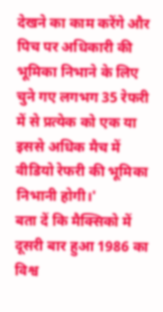देखने का काम करेंगे और पिच पर अधिकारी की भूमिका निभाने के लिए चुने गए लगभग 35 रेफरी में से प्रत्येक को एक या इससे अधिक मैच में वीडियो रेफरी की भूमिका निभानी होगी।'
बता दें कि मैक्सिको में दूसरी बार हुआ 1986 का विश्व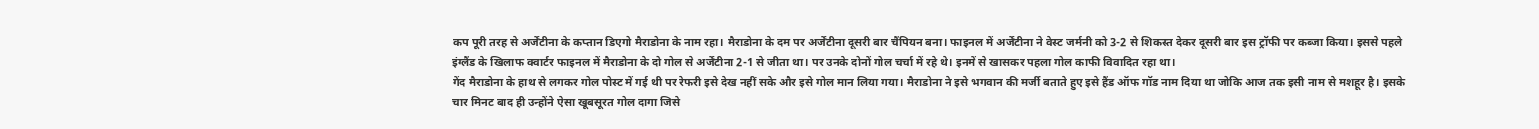कप पूरी तरह से अर्जेंटीना के कप्तान डिएगो मैराडोना के नाम रहा। मैराडोना के दम पर अर्जेंटीना दूसरी बार चैंपियन बना। फाइनल में अर्जेंटीना ने वेस्ट जर्मनी को 3-2 से शिकस्त देकर दूसरी बार इस ट्रॉफी पर कब्जा किया। इससे पहले इंग्लैंड के खिलाफ क्वार्टर फाइनल में मैराडोना के दो गोल से अर्जेंटीना 2-1 से जीता था। पर उनके दोनों गोल चर्चा में रहे थे। इनमें से खासकर पहला गोल काफी विवादित रहा था।
गेंद मैराडोना के हाथ से लगकर गोल पोस्ट में गई थी पर रेफरी इसे देख नहीं सके और इसे गोल मान लिया गया। मैराडोना ने इसे भगवान की मर्जी बताते हुए इसे हैंड ऑफ गॉड नाम दिया था जोकि आज तक इसी नाम से मशहूर है। इसके चार मिनट बाद ही उन्होंने ऐसा खूबसूरत गोल दागा जिसे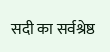सदी का सर्वश्रेष्ठ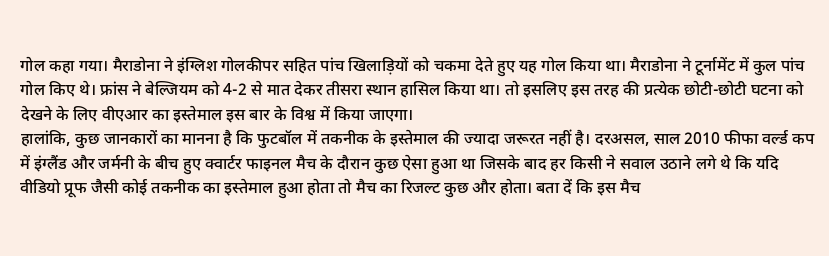गोल कहा गया। मैराडोना ने इंग्लिश गोलकीपर सहित पांच खिलाड़ियों को चकमा देते हुए यह गोल किया था। मैराडोना ने टूर्नामेंट में कुल पांच गोल किए थे। फ्रांस ने बेल्जियम को 4-2 से मात देकर तीसरा स्थान हासिल किया था। तो इसलिए इस तरह की प्रत्येक छोटी-छोटी घटना को देखने के लिए वीएआर का इस्तेमाल इस बार के विश्व में किया जाएगा।
हालांकि, कुछ जानकारों का मानना है कि फुटबॉल में तकनीक के इस्तेमाल की ज्यादा जरूरत नहीं है। दरअसल, साल 2010 फीफा वर्ल्ड कप में इंग्लैंड और जर्मनी के बीच हुए क्वार्टर फाइनल मैच के दौरान कुछ ऐसा हुआ था जिसके बाद हर किसी ने सवाल उठाने लगे थे कि यदि वीडियो प्रूफ जैसी कोई तकनीक का इस्तेमाल हुआ होता तो मैच का रिजल्ट कुछ और होता। बता दें कि इस मैच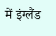में इंग्लैंड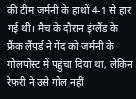की टीम जर्मनी के हाथों 4-1 से हार गई थी। मैच के दौरान इंग्लैंड के फ्रैंक लैंपर्ड ने गेंद को जर्मनी के गोलपोस्ट में पहुंचा दिया था, लेकिन रेफरी ने उसे गोल नहीं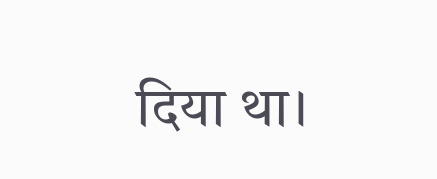दिया था।